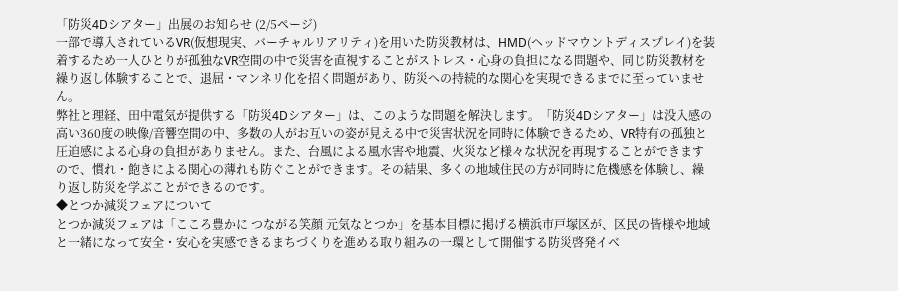「防災4Dシアター」出展のお知らせ (2/5ページ)
一部で導入されているVR(仮想現実、バーチャルリアリティ)を用いた防災教材は、HMD(ヘッドマウントディスプレイ)を装着するため一人ひとりが孤独なVR空間の中で災害を直視することがストレス・心身の負担になる問題や、同じ防災教材を繰り返し体験することで、退屈・マンネリ化を招く問題があり、防災への持続的な関心を実現できるまでに至っていません。
弊社と理経、田中電気が提供する「防災4Dシアター」は、このような問題を解決します。「防災4Dシアター」は没入感の高い360度の映像/音響空間の中、多数の人がお互いの姿が見える中で災害状況を同時に体験できるため、VR特有の孤独と圧迫感による心身の負担がありません。また、台風による風水害や地震、火災など様々な状況を再現することができますので、慣れ・飽きによる関心の薄れも防ぐことができます。その結果、多くの地域住民の方が同時に危機感を体験し、繰り返し防災を学ぶことができるのです。
◆とつか減災フェアについて
とつか減災フェアは「こころ豊かに つながる笑顔 元気なとつか」を基本目標に掲げる横浜市戸塚区が、区民の皆様や地域と一緒になって安全・安心を実感できるまちづくりを進める取り組みの一環として開催する防災啓発イベ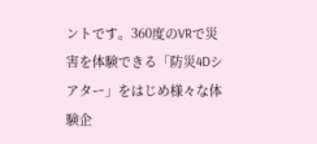ントです。360度のVRで災害を体験できる「防災4Dシアター」をはじめ様々な体験企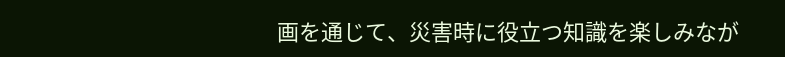画を通じて、災害時に役立つ知識を楽しみなが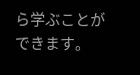ら学ぶことができます。